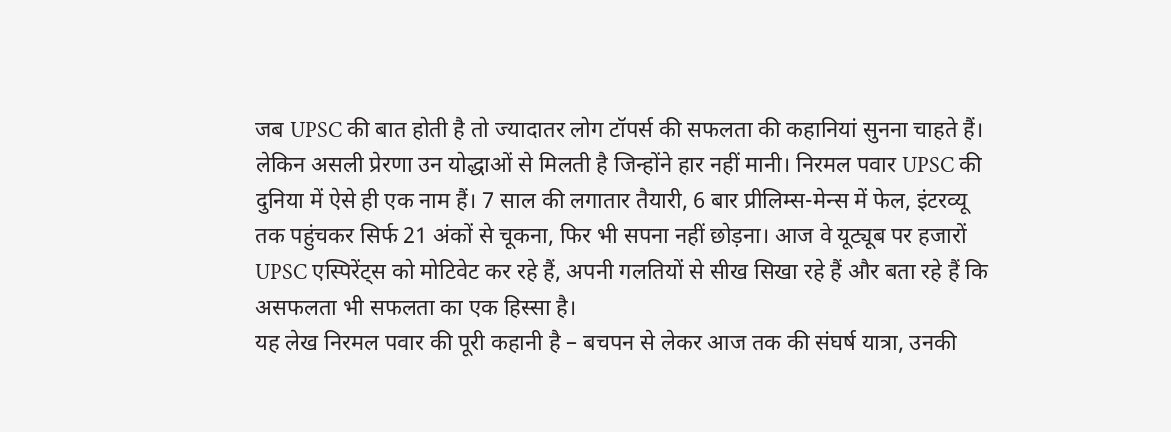जब UPSC की बात होती है तो ज्यादातर लोग टॉपर्स की सफलता की कहानियां सुनना चाहते हैं। लेकिन असली प्रेरणा उन योद्धाओं से मिलती है जिन्होंने हार नहीं मानी। निरमल पवार UPSC की दुनिया में ऐसे ही एक नाम हैं। 7 साल की लगातार तैयारी, 6 बार प्रीलिम्स-मेन्स में फेल, इंटरव्यू तक पहुंचकर सिर्फ 21 अंकों से चूकना, फिर भी सपना नहीं छोड़ना। आज वे यूट्यूब पर हजारों UPSC एस्पिरेंट्स को मोटिवेट कर रहे हैं, अपनी गलतियों से सीख सिखा रहे हैं और बता रहे हैं कि असफलता भी सफलता का एक हिस्सा है।
यह लेख निरमल पवार की पूरी कहानी है – बचपन से लेकर आज तक की संघर्ष यात्रा, उनकी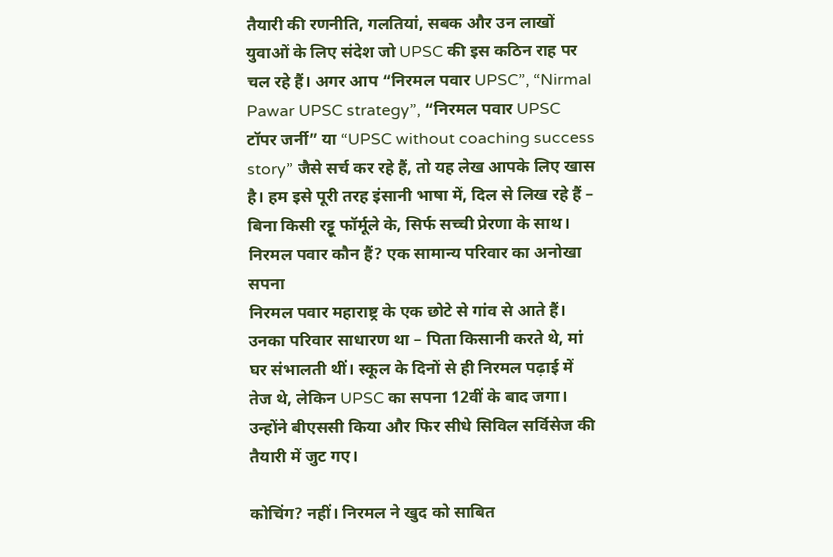तैयारी की रणनीति, गलतियां, सबक और उन लाखों युवाओं के लिए संदेश जो UPSC की इस कठिन राह पर चल रहे हैं। अगर आप “निरमल पवार UPSC”, “Nirmal Pawar UPSC strategy”, “निरमल पवार UPSC टॉपर जर्नी” या “UPSC without coaching success story” जैसे सर्च कर रहे हैं, तो यह लेख आपके लिए खास है। हम इसे पूरी तरह इंसानी भाषा में, दिल से लिख रहे हैं – बिना किसी रट्टू फॉर्मूले के, सिर्फ सच्ची प्रेरणा के साथ।
निरमल पवार कौन हैं? एक सामान्य परिवार का अनोखा सपना
निरमल पवार महाराष्ट्र के एक छोटे से गांव से आते हैं। उनका परिवार साधारण था – पिता किसानी करते थे, मां घर संभालती थीं। स्कूल के दिनों से ही निरमल पढ़ाई में तेज थे, लेकिन UPSC का सपना 12वीं के बाद जगा। उन्होंने बीएससी किया और फिर सीधे सिविल सर्विसेज की तैयारी में जुट गए।

कोचिंग? नहीं। निरमल ने खुद को साबित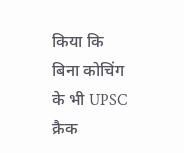किया कि बिना कोचिंग के भी UPSC क्रैक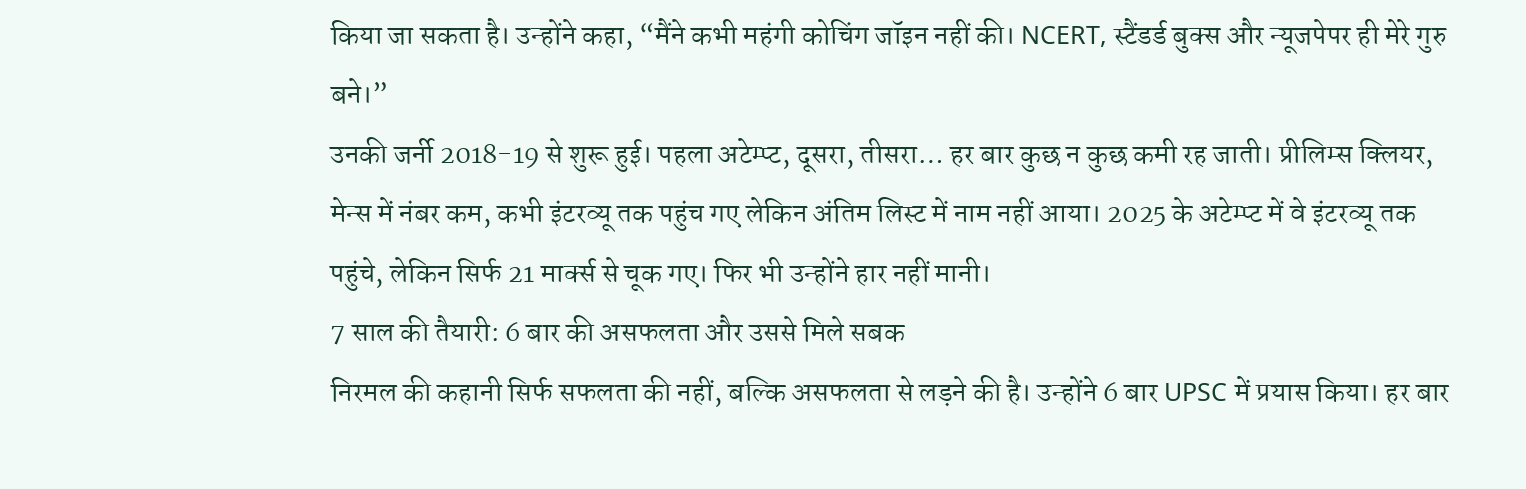किया जा सकता है। उन्होंने कहा, “मैंने कभी महंगी कोचिंग जॉइन नहीं की। NCERT, स्टैंडर्ड बुक्स और न्यूजपेपर ही मेरे गुरु बने।”
उनकी जर्नी 2018-19 से शुरू हुई। पहला अटेम्प्ट, दूसरा, तीसरा… हर बार कुछ न कुछ कमी रह जाती। प्रीलिम्स क्लियर, मेन्स में नंबर कम, कभी इंटरव्यू तक पहुंच गए लेकिन अंतिम लिस्ट में नाम नहीं आया। 2025 के अटेम्प्ट में वे इंटरव्यू तक पहुंचे, लेकिन सिर्फ 21 मार्क्स से चूक गए। फिर भी उन्होंने हार नहीं मानी।
7 साल की तैयारी: 6 बार की असफलता और उससे मिले सबक
निरमल की कहानी सिर्फ सफलता की नहीं, बल्कि असफलता से लड़ने की है। उन्होंने 6 बार UPSC में प्रयास किया। हर बार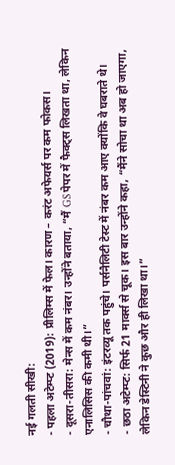नई गलती सीखी:
- पहला अटेम्प्ट (2019): प्रीलिम्स में फेल। कारण – करंट अफेयर्स पर कम फोकस।
- दूसरा-तीसरा: मेन्स में कम नंबर। उन्होंने बताया, “मैं GS पेपर में फैक्ट्स लिखता था, लेकिन एनालिसिस की कमी थी।”
- चौथा-पांचवां: इंटरव्यू तक पहुंचे। पर्सनैलिटी टेस्ट में नंबर कम आए क्योंकि वे घबराते थे।
- छठा अटेम्प्ट: सिर्फ 21 मार्क्स से चूक। इस बार उन्होंने कहा, “मैंने सोचा था अब हो जाएगा, लेकिन डेस्टिनी ने कुछ और ही लिखा था।”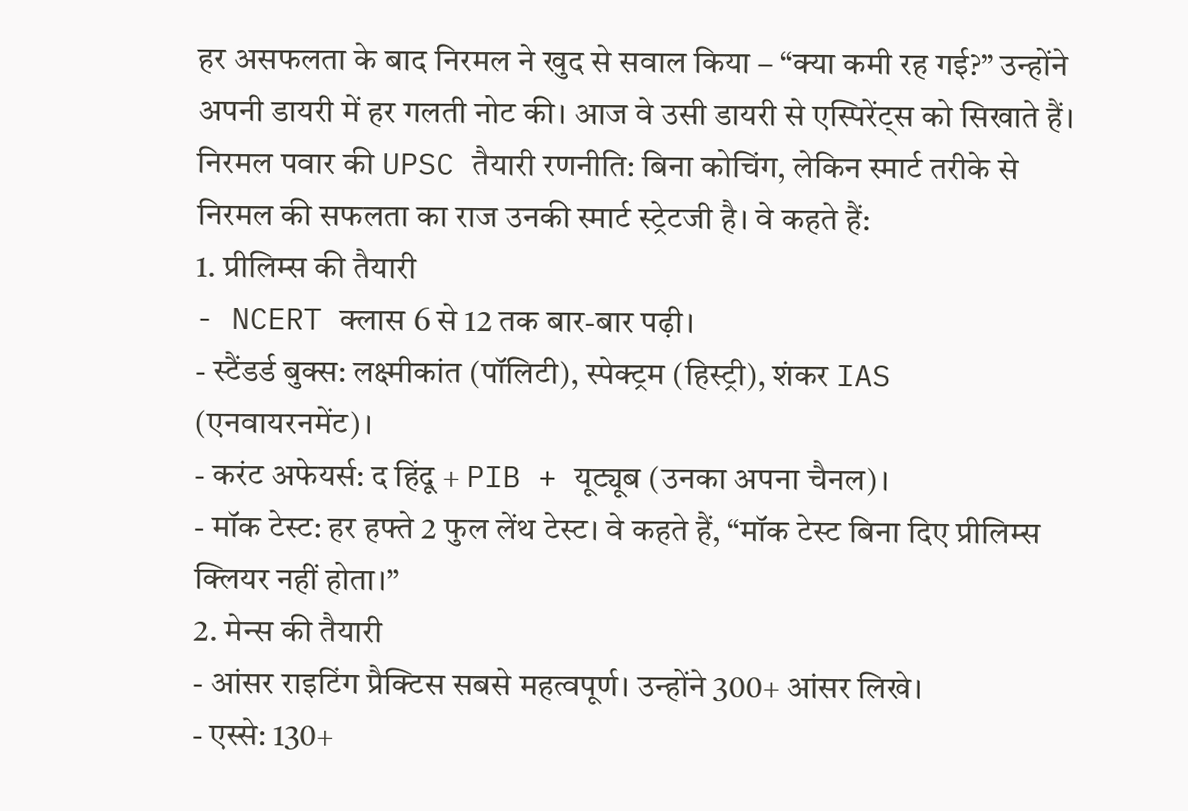हर असफलता के बाद निरमल ने खुद से सवाल किया – “क्या कमी रह गई?” उन्होंने अपनी डायरी में हर गलती नोट की। आज वे उसी डायरी से एस्पिरेंट्स को सिखाते हैं।
निरमल पवार की UPSC तैयारी रणनीति: बिना कोचिंग, लेकिन स्मार्ट तरीके से
निरमल की सफलता का राज उनकी स्मार्ट स्ट्रेटजी है। वे कहते हैं:
1. प्रीलिम्स की तैयारी
- NCERT क्लास 6 से 12 तक बार-बार पढ़ी।
- स्टैंडर्ड बुक्स: लक्ष्मीकांत (पॉलिटी), स्पेक्ट्रम (हिस्ट्री), शंकर IAS (एनवायरनमेंट)।
- करंट अफेयर्स: द हिंदू + PIB + यूट्यूब (उनका अपना चैनल)।
- मॉक टेस्ट: हर हफ्ते 2 फुल लेंथ टेस्ट। वे कहते हैं, “मॉक टेस्ट बिना दिए प्रीलिम्स क्लियर नहीं होता।”
2. मेन्स की तैयारी
- आंसर राइटिंग प्रैक्टिस सबसे महत्वपूर्ण। उन्होंने 300+ आंसर लिखे।
- एस्से: 130+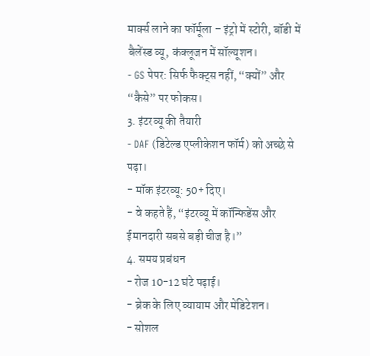मार्क्स लाने का फॉर्मूला – इंट्रो में स्टोरी, बॉडी में बैलेंस्ड व्यू, कंक्लूजन में सॉल्यूशन।
- GS पेपर: सिर्फ फैक्ट्स नहीं, “क्यों” और “कैसे” पर फोकस।
3. इंटरव्यू की तैयारी
- DAF (डिटेल्ड एप्लीकेशन फॉर्म) को अच्छे से पढ़ा।
- मॉक इंटरव्यू: 50+ दिए।
- वे कहते हैं, “इंटरव्यू में कॉन्फिडेंस और ईमानदारी सबसे बड़ी चीज है।”
4. समय प्रबंधन
- रोज 10-12 घंटे पढ़ाई।
- ब्रेक के लिए व्यायाम और मेडिटेशन।
- सोशल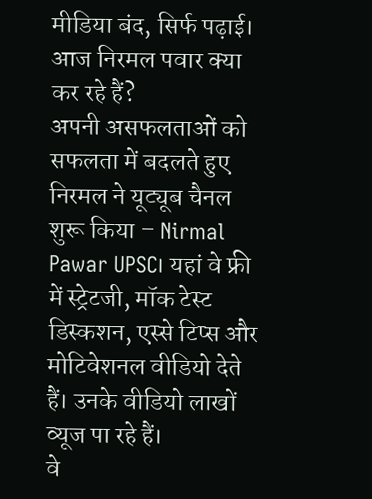मीडिया बंद, सिर्फ पढ़ाई।
आज निरमल पवार क्या कर रहे हैं?
अपनी असफलताओं को सफलता में बदलते हुए निरमल ने यूट्यूब चैनल शुरू किया – Nirmal Pawar UPSC। यहां वे फ्री में स्ट्रेटजी, मॉक टेस्ट डिस्कशन, एस्से टिप्स और मोटिवेशनल वीडियो देते हैं। उनके वीडियो लाखों व्यूज पा रहे हैं।
वे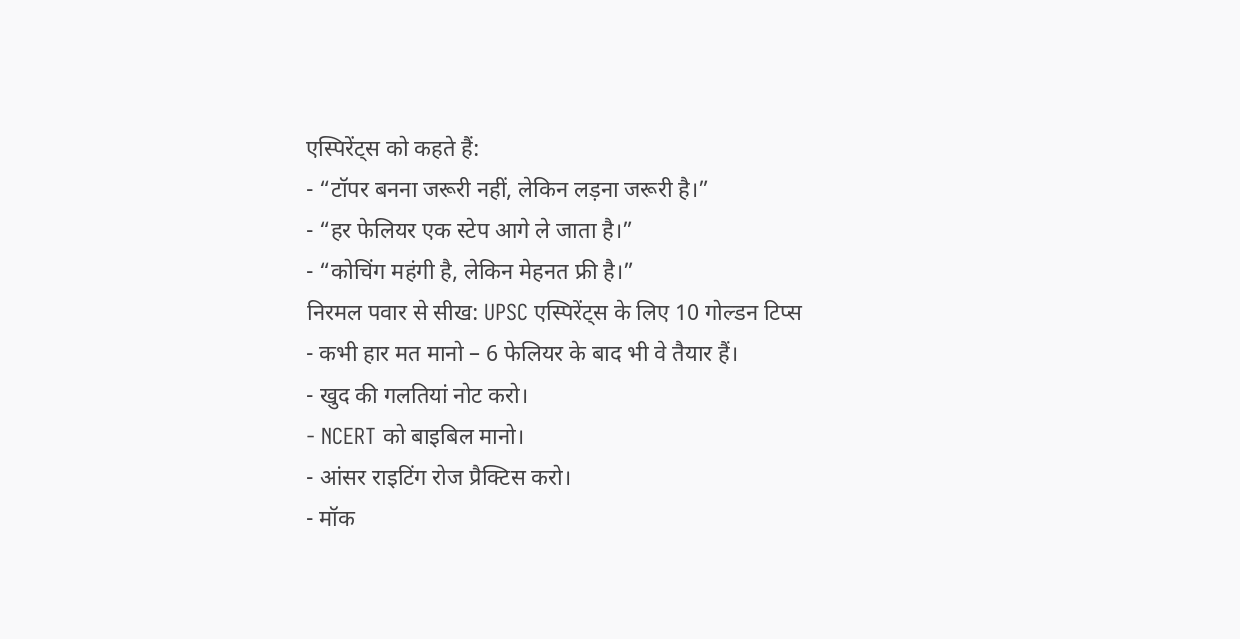एस्पिरेंट्स को कहते हैं:
- “टॉपर बनना जरूरी नहीं, लेकिन लड़ना जरूरी है।”
- “हर फेलियर एक स्टेप आगे ले जाता है।”
- “कोचिंग महंगी है, लेकिन मेहनत फ्री है।”
निरमल पवार से सीख: UPSC एस्पिरेंट्स के लिए 10 गोल्डन टिप्स
- कभी हार मत मानो – 6 फेलियर के बाद भी वे तैयार हैं।
- खुद की गलतियां नोट करो।
- NCERT को बाइबिल मानो।
- आंसर राइटिंग रोज प्रैक्टिस करो।
- मॉक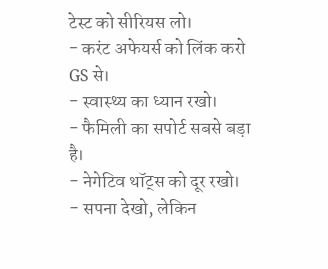टेस्ट को सीरियस लो।
- करंट अफेयर्स को लिंक करो GS से।
- स्वास्थ्य का ध्यान रखो।
- फैमिली का सपोर्ट सबसे बड़ा है।
- नेगेटिव थॉट्स को दूर रखो।
- सपना देखो, लेकिन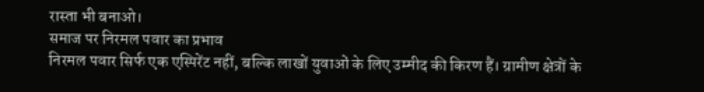रास्ता भी बनाओ।
समाज पर निरमल पवार का प्रभाव
निरमल पवार सिर्फ एक एस्पिरेंट नहीं, बल्कि लाखों युवाओं के लिए उम्मीद की किरण हैं। ग्रामीण क्षेत्रों के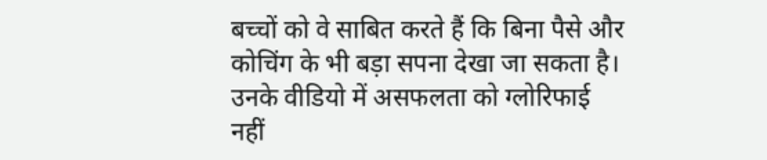बच्चों को वे साबित करते हैं कि बिना पैसे और कोचिंग के भी बड़ा सपना देखा जा सकता है। उनके वीडियो में असफलता को ग्लोरिफाई नहीं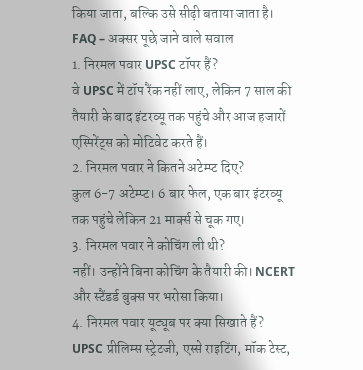किया जाता, बल्कि उसे सीढ़ी बताया जाता है।
FAQ – अक्सर पूछे जाने वाले सवाल
1. निरमल पवार UPSC टॉपर हैं?
वे UPSC में टॉप रैंक नहीं लाए, लेकिन 7 साल की तैयारी के बाद इंटरव्यू तक पहुंचे और आज हजारों एस्पिरेंट्स को मोटिवेट करते हैं।
2. निरमल पवार ने कितने अटेम्प्ट दिए?
कुल 6-7 अटेम्प्ट। 6 बार फेल, एक बार इंटरव्यू तक पहुंचे लेकिन 21 मार्क्स से चूक गए।
3. निरमल पवार ने कोचिंग ली थी?
नहीं। उन्होंने बिना कोचिंग के तैयारी की। NCERT और स्टैंडर्ड बुक्स पर भरोसा किया।
4. निरमल पवार यूट्यूब पर क्या सिखाते हैं?
UPSC प्रीलिम्स स्ट्रेटजी, एस्से राइटिंग, मॉक टेस्ट,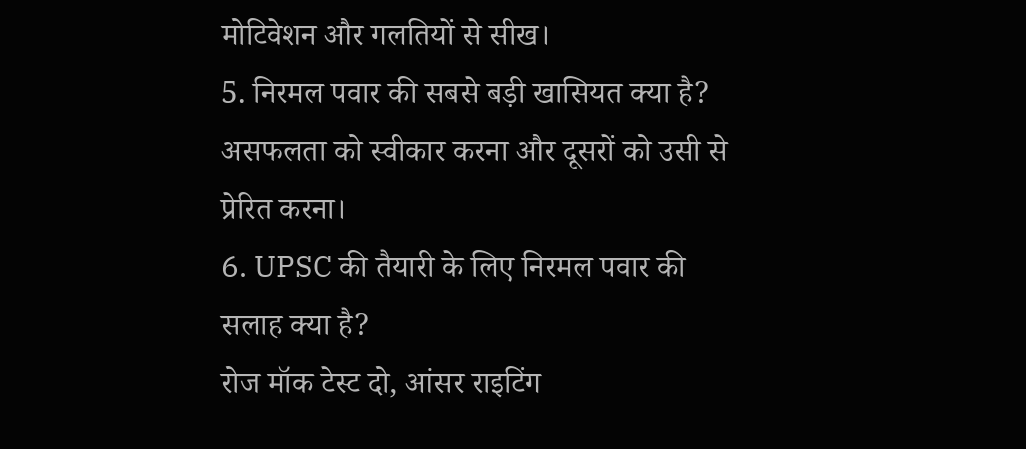मोटिवेशन और गलतियों से सीख।
5. निरमल पवार की सबसे बड़ी खासियत क्या है?
असफलता को स्वीकार करना और दूसरों को उसी से प्रेरित करना।
6. UPSC की तैयारी के लिए निरमल पवार की सलाह क्या है?
रोज मॉक टेस्ट दो, आंसर राइटिंग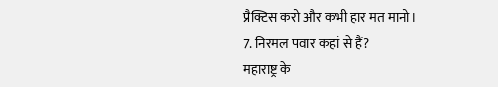प्रैक्टिस करो और कभी हार मत मानो।
7. निरमल पवार कहां से हैं?
महाराष्ट्र के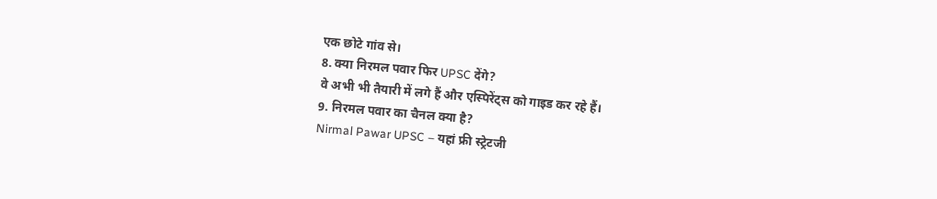एक छोटे गांव से।
8. क्या निरमल पवार फिर UPSC देंगे?
वे अभी भी तैयारी में लगे हैं और एस्पिरेंट्स को गाइड कर रहे हैं।
9. निरमल पवार का चैनल क्या है?
Nirmal Pawar UPSC – यहां फ्री स्ट्रेटजी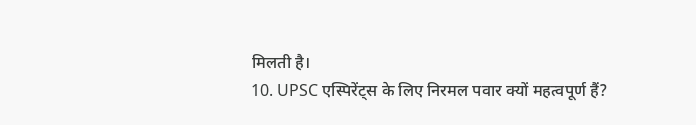मिलती है।
10. UPSC एस्पिरेंट्स के लिए निरमल पवार क्यों महत्वपूर्ण हैं?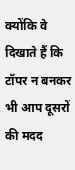क्योंकि वे दिखाते हैं कि टॉपर न बनकर भी आप दूसरों की मदद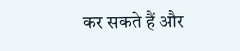कर सकते हैं और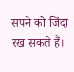सपने को जिंदा रख सकते हैं।